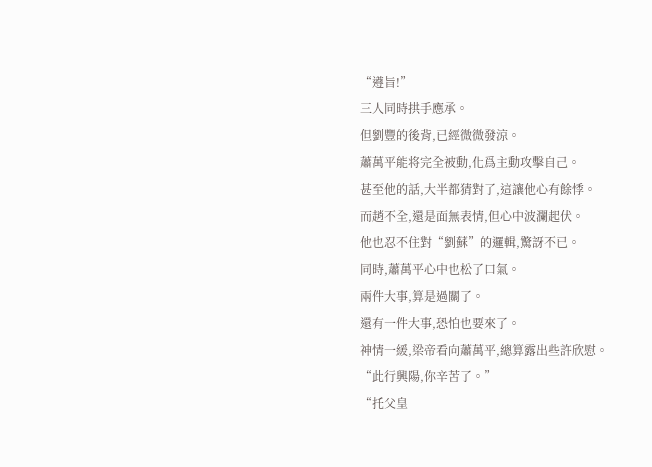“遵旨!”
三人同時拱手應承。
但劉豐的後背,已經微微發涼。
蕭萬平能将完全被動,化爲主動攻擊自己。
甚至他的話,大半都猜對了,這讓他心有餘悸。
而趙不全,還是面無表情,但心中波瀾起伏。
他也忍不住對“劉蘇”的邏輯,驚訝不已。
同時,蕭萬平心中也松了口氣。
兩件大事,算是過關了。
還有一件大事,恐怕也要來了。
神情一緩,梁帝看向蕭萬平,總算露出些許欣慰。
“此行興陽,你辛苦了。”
“托父皇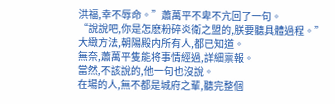洪福,幸不辱命。”蕭萬平不卑不亢回了一句。
“說說吧,你是怎麽粉碎炎衛之盟的,朕要聽具體過程。”
大緻方法,朝陽殿内所有人,都已知道。
無奈,蕭萬平隻能将事情經過,詳細禀報。
當然,不該說的,他一句也沒說。
在場的人,無不都是城府之輩,聽完整個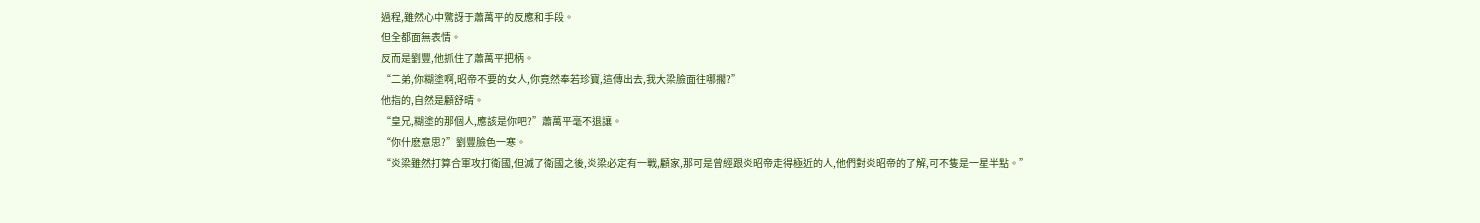過程,雖然心中驚訝于蕭萬平的反應和手段。
但全都面無表情。
反而是劉豐,他抓住了蕭萬平把柄。
“二弟,你糊塗啊,昭帝不要的女人,你竟然奉若珍寶,這傳出去,我大梁臉面往哪擱?”
他指的,自然是顧舒晴。
“皇兄,糊塗的那個人,應該是你吧?”蕭萬平毫不退讓。
“你什麽意思?”劉豐臉色一寒。
“炎梁雖然打算合軍攻打衛國,但滅了衛國之後,炎梁必定有一戰,顧家,那可是曾經跟炎昭帝走得極近的人,他們對炎昭帝的了解,可不隻是一星半點。”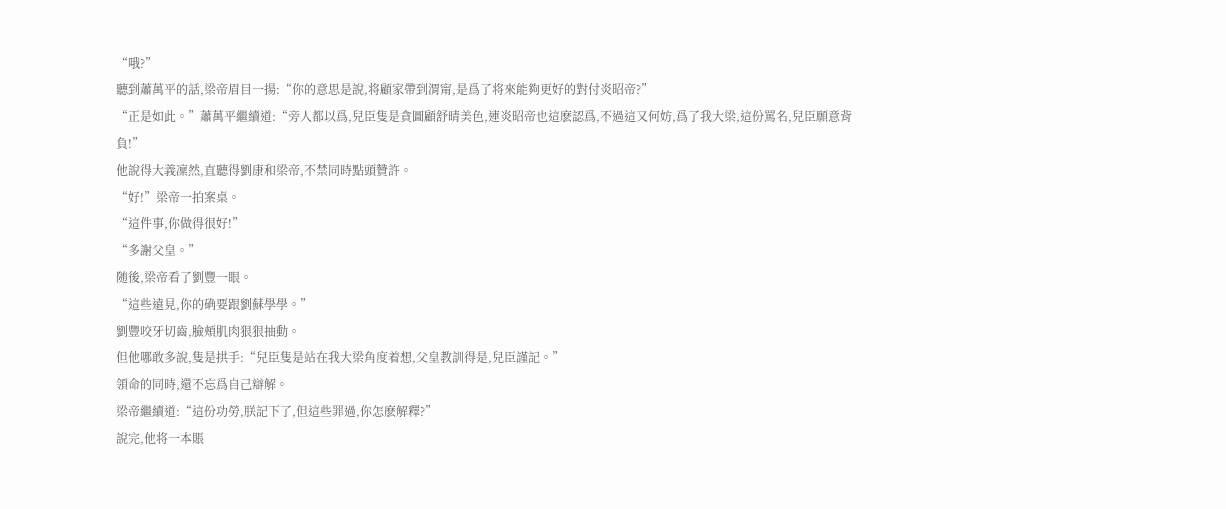“哦?”
聽到蕭萬平的話,梁帝眉目一揚:“你的意思是說,将顧家帶到渭甯,是爲了将來能夠更好的對付炎昭帝?”
“正是如此。”蕭萬平繼續道:“旁人都以爲,兒臣隻是貪圖顧舒晴美色,連炎昭帝也這麽認爲,不過這又何妨,爲了我大梁,這份罵名,兒臣願意背負!”
他說得大義凜然,直聽得劉康和梁帝,不禁同時點頭贊許。
“好!”梁帝一拍案桌。
“這件事,你做得很好!”
“多謝父皇。”
随後,梁帝看了劉豐一眼。
“這些遠見,你的确要跟劉蘇學學。”
劉豐咬牙切齒,臉頰肌肉狠狠抽動。
但他哪敢多說,隻是拱手:“兒臣隻是站在我大梁角度着想,父皇教訓得是,兒臣謹記。”
領命的同時,還不忘爲自己辯解。
梁帝繼續道:“這份功勞,朕記下了,但這些罪過,你怎麽解釋?”
說完,他将一本賬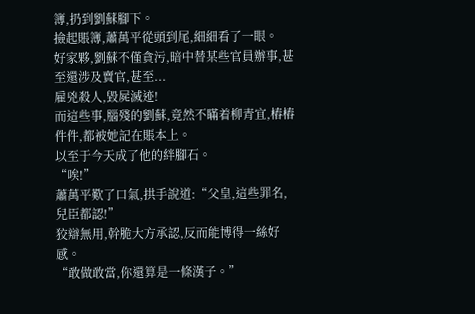簿,扔到劉蘇腳下。
撿起賬簿,蕭萬平從頭到尾,細細看了一眼。
好家夥,劉蘇不僅貪污,暗中替某些官員辦事,甚至還涉及賣官,甚至...
雇兇殺人,毀屍滅迹!
而這些事,腦殘的劉蘇,竟然不瞞着柳青宜,樁樁件件,都被她記在賬本上。
以至于今天成了他的絆腳石。
“唉!”
蕭萬平歎了口氣,拱手說道:“父皇,這些罪名,兒臣都認!”
狡辯無用,幹脆大方承認,反而能博得一絲好感。
“敢做敢當,你還算是一條漢子。”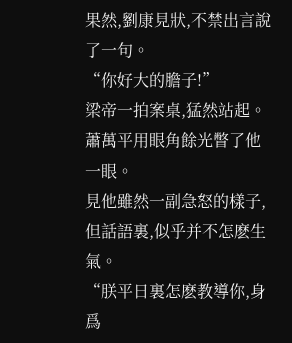果然,劉康見狀,不禁出言說了一句。
“你好大的膽子!”
梁帝一拍案桌,猛然站起。
蕭萬平用眼角餘光瞥了他一眼。
見他雖然一副急怒的樣子,但話語裏,似乎并不怎麽生氣。
“朕平日裏怎麽教導你,身爲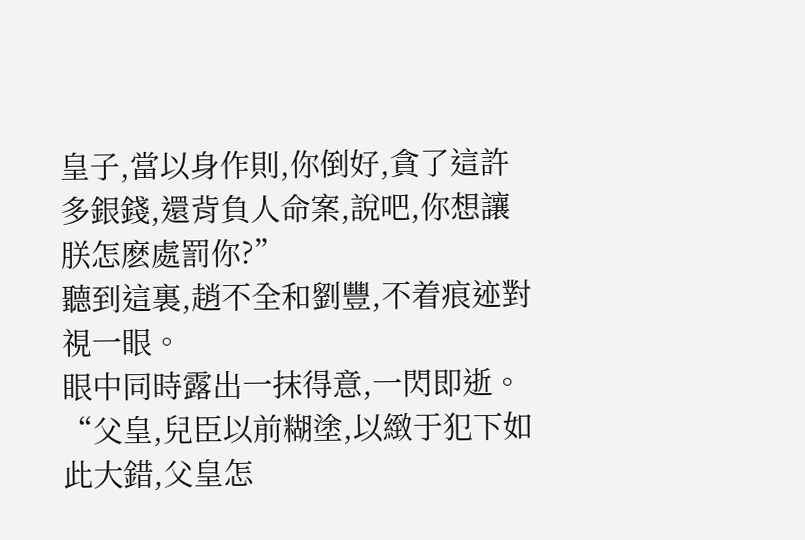皇子,當以身作則,你倒好,貪了這許多銀錢,還背負人命案,說吧,你想讓朕怎麽處罰你?”
聽到這裏,趙不全和劉豐,不着痕迹對視一眼。
眼中同時露出一抹得意,一閃即逝。
“父皇,兒臣以前糊塗,以緻于犯下如此大錯,父皇怎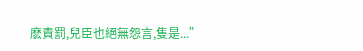麽責罰,兒臣也絕無怨言,隻是...”